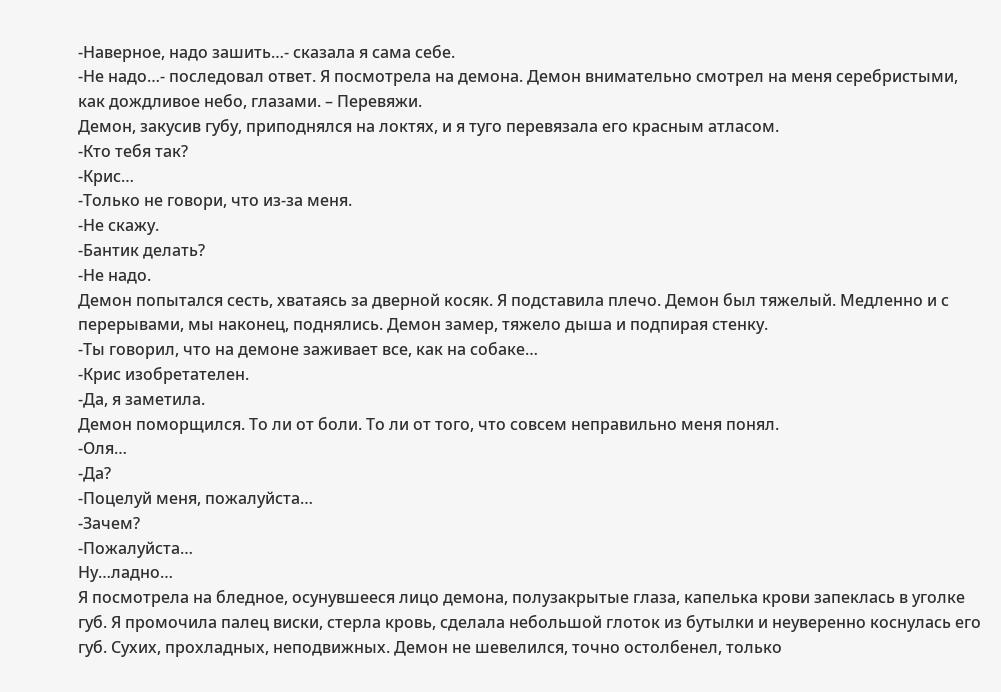-Наверное, надо зашить…- сказала я сама себе.
-Не надо…- последовал ответ. Я посмотрела на демона. Демон внимательно смотрел на меня серебристыми, как дождливое небо, глазами. – Перевяжи.
Демон, закусив губу, приподнялся на локтях, и я туго перевязала его красным атласом.
-Кто тебя так?
-Крис…
-Только не говори, что из-за меня.
-Не скажу.
-Бантик делать?
-Не надо.
Демон попытался сесть, хватаясь за дверной косяк. Я подставила плечо. Демон был тяжелый. Медленно и с перерывами, мы наконец, поднялись. Демон замер, тяжело дыша и подпирая стенку.
-Ты говорил, что на демоне заживает все, как на собаке…
-Крис изобретателен.
-Да, я заметила.
Демон поморщился. То ли от боли. То ли от того, что совсем неправильно меня понял.
-Оля…
-Да?
-Поцелуй меня, пожалуйста…
-Зачем?
-Пожалуйста…
Ну…ладно…
Я посмотрела на бледное, осунувшееся лицо демона, полузакрытые глаза, капелька крови запеклась в уголке губ. Я промочила палец виски, стерла кровь, сделала небольшой глоток из бутылки и неуверенно коснулась его губ. Сухих, прохладных, неподвижных. Демон не шевелился, точно остолбенел, только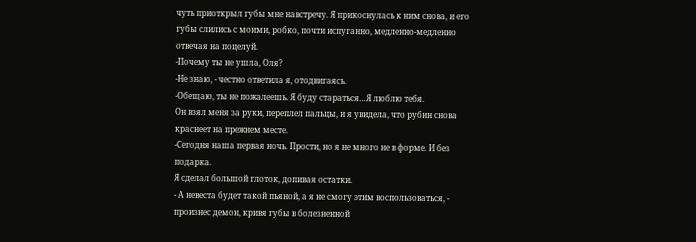чуть приоткрыл губы мне навстречу. Я прикоснулась к ним снова, и его губы слились с моими, робко, почти испуганно, медленно-медленно отвечая на поцелуй.
-Почему ты не ушла, Оля?
-Не знаю, - честно ответила я, отодвигаясь.
-Обещаю, ты не пожалеешь. Я буду стараться…Я люблю тебя.
Он взял меня за руки, переплел пальцы, и я увидела, что рубин снова краснеет на прежнем месте.
-Сегодня наша первая ночь. Прости, но я не много не в форме. И без подарка.
Я сделал большой глоток, допивая остатки.
- А невеста будет такой пьяной, а я не смогу этим воспользоваться, - произнес демон, кривя губы в болезненной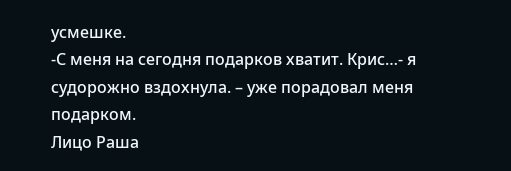усмешке.
-С меня на сегодня подарков хватит. Крис…- я судорожно вздохнула. – уже порадовал меня подарком.
Лицо Раша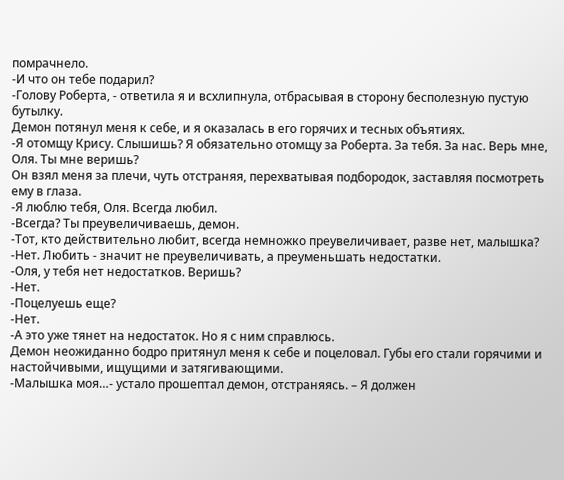помрачнело.
-И что он тебе подарил?
-Голову Роберта, - ответила я и всхлипнула, отбрасывая в сторону бесполезную пустую бутылку.
Демон потянул меня к себе, и я оказалась в его горячих и тесных объятиях.
-Я отомщу Крису. Слышишь? Я обязательно отомщу за Роберта. За тебя. За нас. Верь мне, Оля. Ты мне веришь?
Он взял меня за плечи, чуть отстраняя, перехватывая подбородок, заставляя посмотреть ему в глаза.
-Я люблю тебя, Оля. Всегда любил.
-Всегда? Ты преувеличиваешь, демон.
-Тот, кто действительно любит, всегда немножко преувеличивает, разве нет, малышка?
-Нет. Любить - значит не преувеличивать, а преуменьшать недостатки.
-Оля, у тебя нет недостатков. Веришь?
-Нет.
-Поцелуешь еще?
-Нет.
-А это уже тянет на недостаток. Но я с ним справлюсь.
Демон неожиданно бодро притянул меня к себе и поцеловал. Губы его стали горячими и настойчивыми, ищущими и затягивающими.
-Малышка моя…- устало прошептал демон, отстраняясь. – Я должен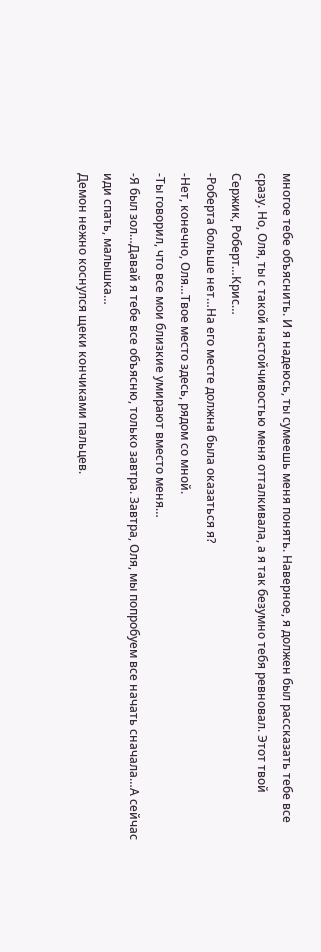многое тебе объяснить. И я надеюсь, ты сумеешь меня понять. Наверное, я должен был рассказать тебе все сразу. Но, Оля, ты с такой настойчивостью меня отталкивала, а я так безумно тебя ревновал. Этот твой Сержик, Роберт…Крис…
-Роберта больше нет…На его месте должна была оказаться я?
-Нет, конечно, Оля…Твое место здесь, рядом со мной.
-Ты говорил, что все мои близкие умирают вместо меня…
-Я был зол…Давай я тебе все объясню, только завтра. Завтра, Оля, мы попробуем все начать сначала…А сейчас иди спать, малышка…
Демон нежно коснулся щеки кончиками пальцев.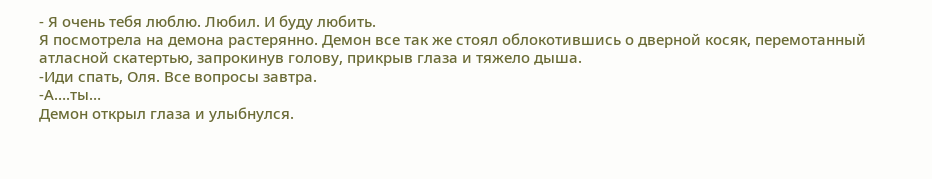- Я очень тебя люблю. Любил. И буду любить.
Я посмотрела на демона растерянно. Демон все так же стоял облокотившись о дверной косяк, перемотанный атласной скатертью, запрокинув голову, прикрыв глаза и тяжело дыша.
-Иди спать, Оля. Все вопросы завтра.
-А….ты…
Демон открыл глаза и улыбнулся.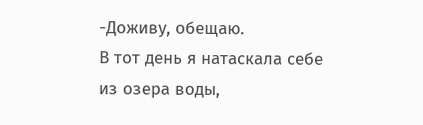-Доживу, обещаю.
В тот день я натаскала себе из озера воды,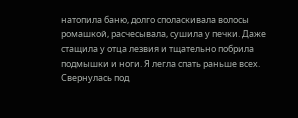натопила баню, долго споласкивала волосы ромашкой, расчесывала, сушила у печки. Даже стащила у отца лезвия и тщательно побрила подмышки и ноги. Я легла спать раньше всех. Свернулась под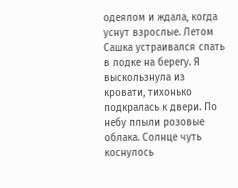одеялом и ждала, когда уснут взрослые. Летом Сашка устраивался спать в лодке на берегу. Я выскользнула из кровати, тихонько подкралась к двери. По небу плыли розовые облака. Солнце чуть коснулось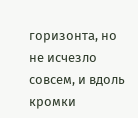горизонта, но не исчезло совсем, и вдоль кромки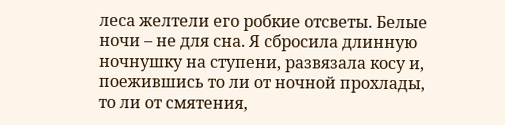леса желтели его робкие отсветы. Белые ночи – не для сна. Я сбросила длинную ночнушку на ступени, развязала косу и, поежившись то ли от ночной прохлады, то ли от смятения,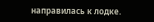направилась к лодке.